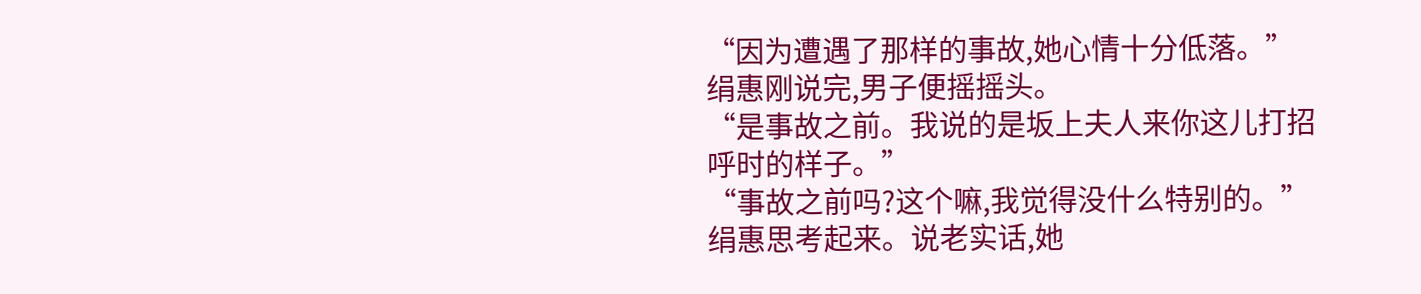“因为遭遇了那样的事故,她心情十分低落。”
绢惠刚说完,男子便摇摇头。
“是事故之前。我说的是坂上夫人来你这儿打招呼时的样子。”
“事故之前吗?这个嘛,我觉得没什么特别的。”绢惠思考起来。说老实话,她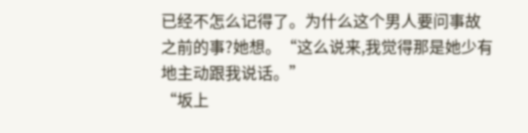已经不怎么记得了。为什么这个男人要问事故之前的事?她想。“这么说来,我觉得那是她少有地主动跟我说话。”
“坂上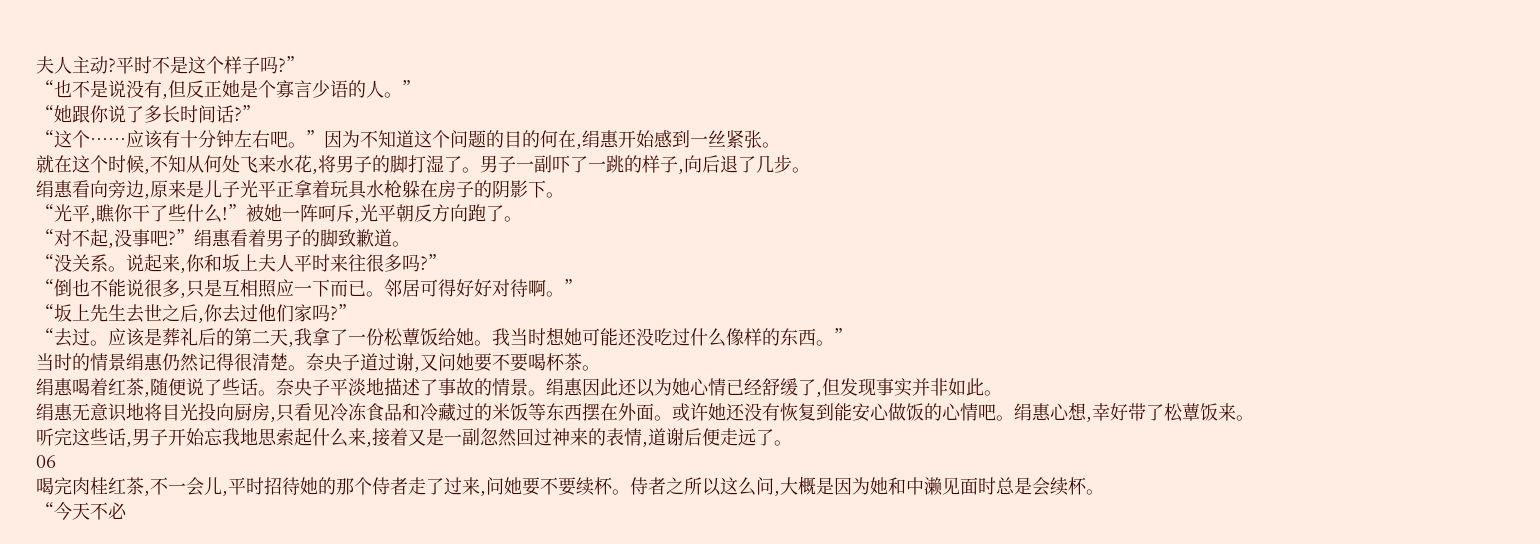夫人主动?平时不是这个样子吗?”
“也不是说没有,但反正她是个寡言少语的人。”
“她跟你说了多长时间话?”
“这个……应该有十分钟左右吧。”因为不知道这个问题的目的何在,绢惠开始感到一丝紧张。
就在这个时候,不知从何处飞来水花,将男子的脚打湿了。男子一副吓了一跳的样子,向后退了几步。
绢惠看向旁边,原来是儿子光平正拿着玩具水枪躲在房子的阴影下。
“光平,瞧你干了些什么!”被她一阵呵斥,光平朝反方向跑了。
“对不起,没事吧?”绢惠看着男子的脚致歉道。
“没关系。说起来,你和坂上夫人平时来往很多吗?”
“倒也不能说很多,只是互相照应一下而已。邻居可得好好对待啊。”
“坂上先生去世之后,你去过他们家吗?”
“去过。应该是葬礼后的第二天,我拿了一份松蕈饭给她。我当时想她可能还没吃过什么像样的东西。”
当时的情景绢惠仍然记得很清楚。奈央子道过谢,又问她要不要喝杯茶。
绢惠喝着红茶,随便说了些话。奈央子平淡地描述了事故的情景。绢惠因此还以为她心情已经舒缓了,但发现事实并非如此。
绢惠无意识地将目光投向厨房,只看见冷冻食品和冷藏过的米饭等东西摆在外面。或许她还没有恢复到能安心做饭的心情吧。绢惠心想,幸好带了松蕈饭来。
听完这些话,男子开始忘我地思索起什么来,接着又是一副忽然回过神来的表情,道谢后便走远了。
06
喝完肉桂红茶,不一会儿,平时招待她的那个侍者走了过来,问她要不要续杯。侍者之所以这么问,大概是因为她和中濑见面时总是会续杯。
“今天不必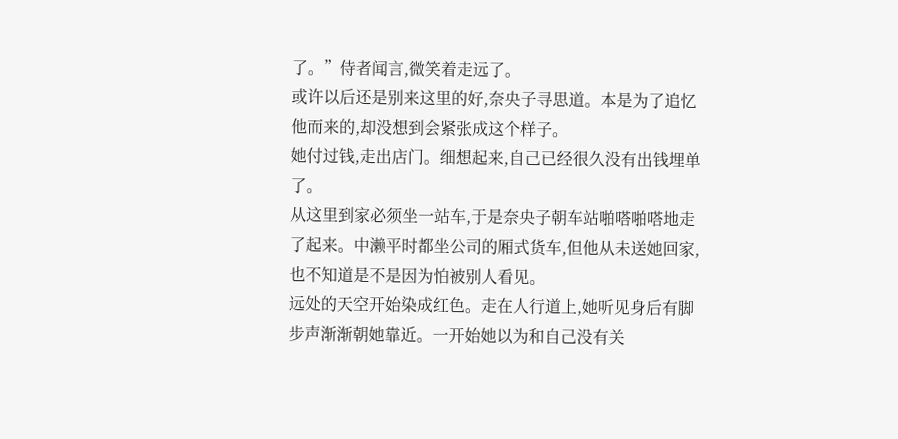了。”侍者闻言,微笑着走远了。
或许以后还是别来这里的好,奈央子寻思道。本是为了追忆他而来的,却没想到会紧张成这个样子。
她付过钱,走出店门。细想起来,自己已经很久没有出钱埋单了。
从这里到家必须坐一站车,于是奈央子朝车站啪嗒啪嗒地走了起来。中濑平时都坐公司的厢式货车,但他从未送她回家,也不知道是不是因为怕被别人看见。
远处的天空开始染成红色。走在人行道上,她听见身后有脚步声渐渐朝她靠近。一开始她以为和自己没有关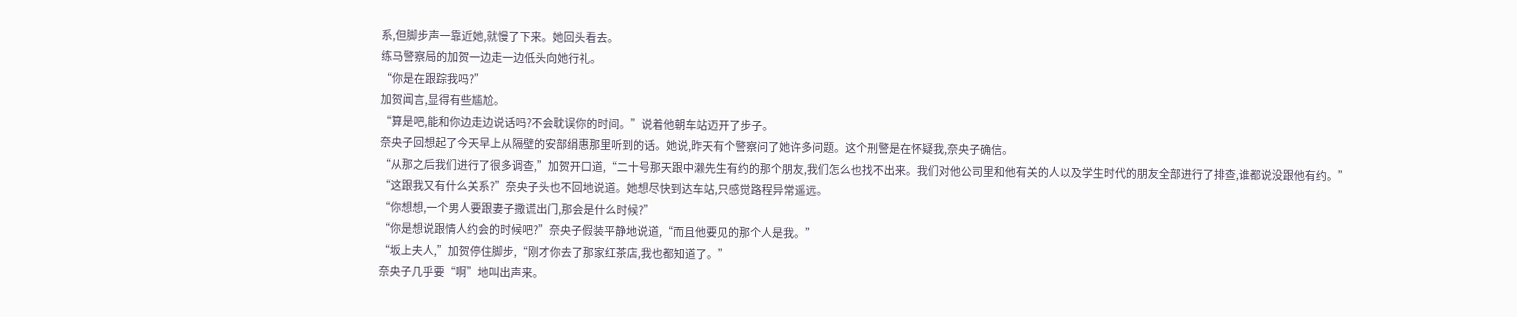系,但脚步声一靠近她,就慢了下来。她回头看去。
练马警察局的加贺一边走一边低头向她行礼。
“你是在跟踪我吗?”
加贺闻言,显得有些尴尬。
“算是吧,能和你边走边说话吗?不会耽误你的时间。”说着他朝车站迈开了步子。
奈央子回想起了今天早上从隔壁的安部绢惠那里听到的话。她说,昨天有个警察问了她许多问题。这个刑警是在怀疑我,奈央子确信。
“从那之后我们进行了很多调查,”加贺开口道,“二十号那天跟中濑先生有约的那个朋友,我们怎么也找不出来。我们对他公司里和他有关的人以及学生时代的朋友全部进行了排查,谁都说没跟他有约。”
“这跟我又有什么关系?”奈央子头也不回地说道。她想尽快到达车站,只感觉路程异常遥远。
“你想想,一个男人要跟妻子撒谎出门,那会是什么时候?”
“你是想说跟情人约会的时候吧?”奈央子假装平静地说道,“而且他要见的那个人是我。”
“坂上夫人,”加贺停住脚步,“刚才你去了那家红茶店,我也都知道了。”
奈央子几乎要“啊”地叫出声来。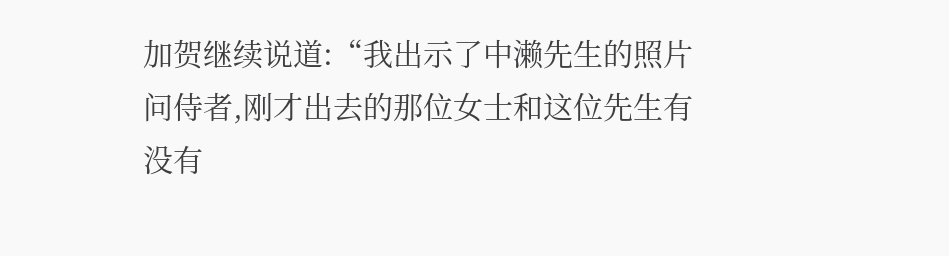加贺继续说道:“我出示了中濑先生的照片问侍者,刚才出去的那位女士和这位先生有没有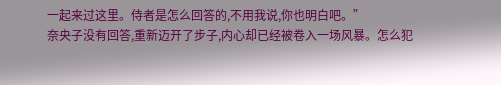一起来过这里。侍者是怎么回答的,不用我说,你也明白吧。”
奈央子没有回答,重新迈开了步子,内心却已经被卷入一场风暴。怎么犯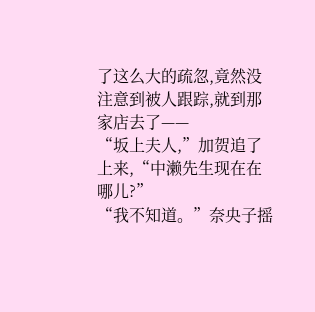了这么大的疏忽,竟然没注意到被人跟踪,就到那家店去了——
“坂上夫人,”加贺追了上来,“中濑先生现在在哪儿?”
“我不知道。”奈央子摇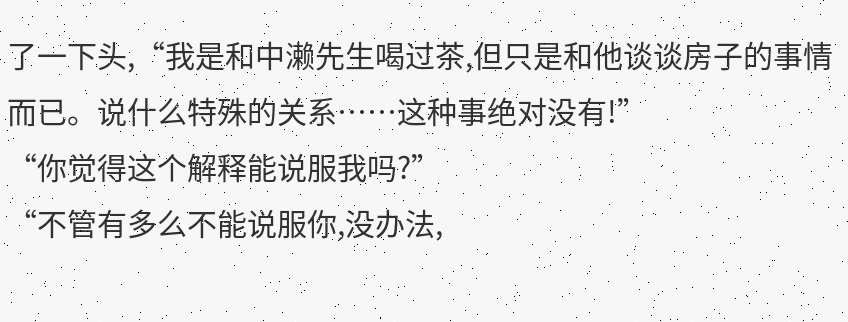了一下头,“我是和中濑先生喝过茶,但只是和他谈谈房子的事情而已。说什么特殊的关系……这种事绝对没有!”
“你觉得这个解释能说服我吗?”
“不管有多么不能说服你,没办法,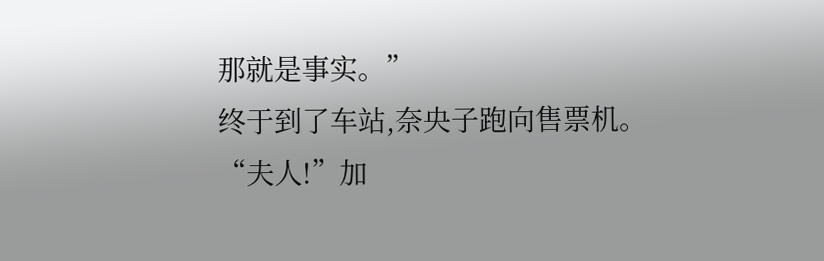那就是事实。”
终于到了车站,奈央子跑向售票机。
“夫人!”加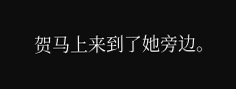贺马上来到了她旁边。